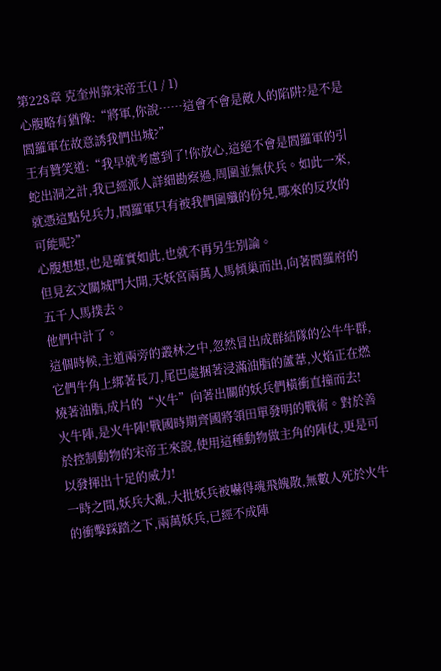第228章 克奎州靠宋帝王(1 / 1)
心腹略有猶豫:“將軍,你說……這會不會是敵人的陷阱?是不是閻羅軍在故意誘我們出城?”
王有贊笑道:“我早就考慮到了!你放心,這絕不會是閻羅軍的引蛇出洞之計,我已經派人詳細勘察過,周圍並無伏兵。如此一來,就憑這點兒兵力,閻羅軍只有被我們圍殲的份兒,哪來的反攻的可能呢?”
心腹想想,也是確實如此,也就不再另生別論。
但見玄文關城門大開,天妖宮兩萬人馬傾巢而出,向著閻羅府的五千人馬撲去。
他們中計了。
這個時候,主道兩旁的叢林之中,忽然冒出成群結隊的公牛牛群,它們牛角上綁著長刀,尾巴處捆著浸滿油脂的蘆葦,火焰正在燃燒著油脂,成片的“火牛”向著出關的妖兵們橫衝直撞而去!
火牛陣,是火牛陣!戰國時期齊國將領田單發明的戰術。對於善於控制動物的宋帝王來說,使用這種動物做主角的陣仗,更是可以發揮出十足的威力!
一時之間,妖兵大亂,大批妖兵被嚇得魂飛魄散,無數人死於火牛的衝擊踩踏之下,兩萬妖兵,已經不成陣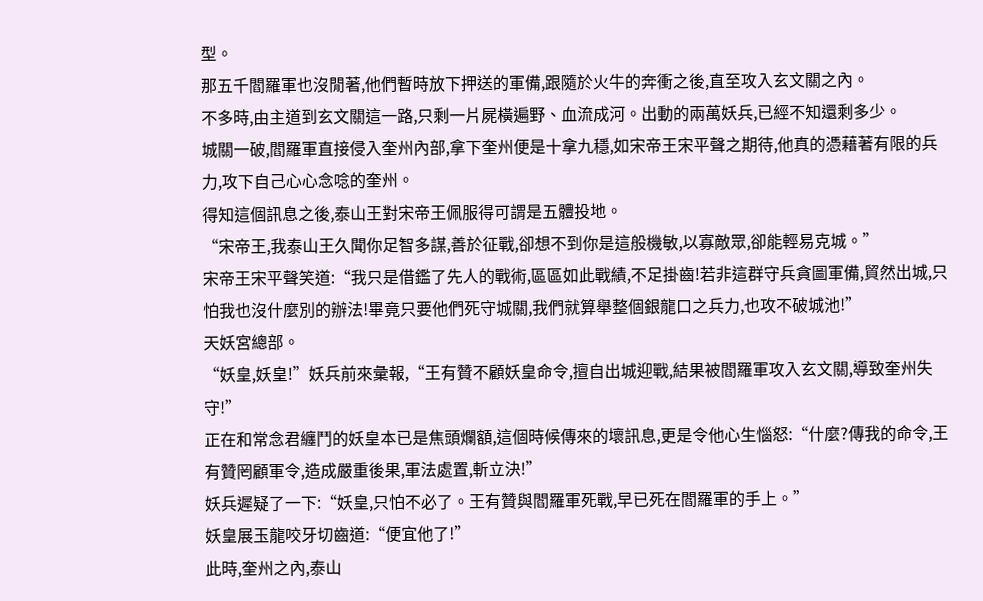型。
那五千閻羅軍也沒閒著,他們暫時放下押送的軍備,跟隨於火牛的奔衝之後,直至攻入玄文關之內。
不多時,由主道到玄文關這一路,只剩一片屍橫遍野、血流成河。出動的兩萬妖兵,已經不知還剩多少。
城關一破,閻羅軍直接侵入奎州內部,拿下奎州便是十拿九穩,如宋帝王宋平聲之期待,他真的憑藉著有限的兵力,攻下自己心心念唸的奎州。
得知這個訊息之後,泰山王對宋帝王佩服得可謂是五體投地。
“宋帝王,我泰山王久聞你足智多謀,善於征戰,卻想不到你是這般機敏,以寡敵眾,卻能輕易克城。”
宋帝王宋平聲笑道:“我只是借鑑了先人的戰術,區區如此戰績,不足掛齒!若非這群守兵貪圖軍備,貿然出城,只怕我也沒什麼別的辦法!畢竟只要他們死守城關,我們就算舉整個銀龍口之兵力,也攻不破城池!”
天妖宮總部。
“妖皇,妖皇!”妖兵前來彙報,“王有贊不顧妖皇命令,擅自出城迎戰,結果被閻羅軍攻入玄文關,導致奎州失守!”
正在和常念君纏鬥的妖皇本已是焦頭爛額,這個時候傳來的壞訊息,更是令他心生惱怒:“什麼?傳我的命令,王有贊罔顧軍令,造成嚴重後果,軍法處置,斬立決!”
妖兵遲疑了一下:“妖皇,只怕不必了。王有贊與閻羅軍死戰,早已死在閻羅軍的手上。”
妖皇展玉龍咬牙切齒道:“便宜他了!”
此時,奎州之內,泰山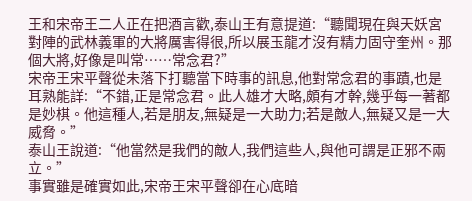王和宋帝王二人正在把酒言歡,泰山王有意提道:“聽聞現在與天妖宮對陣的武林義軍的大將厲害得很,所以展玉龍才沒有精力固守奎州。那個大將,好像是叫常……常念君?”
宋帝王宋平聲從未落下打聽當下時事的訊息,他對常念君的事蹟,也是耳熟能詳:“不錯,正是常念君。此人雄才大略,頗有才幹,幾乎每一著都是妙棋。他這種人,若是朋友,無疑是一大助力;若是敵人,無疑又是一大威脅。”
泰山王說道:“他當然是我們的敵人,我們這些人,與他可謂是正邪不兩立。”
事實雖是確實如此,宋帝王宋平聲卻在心底暗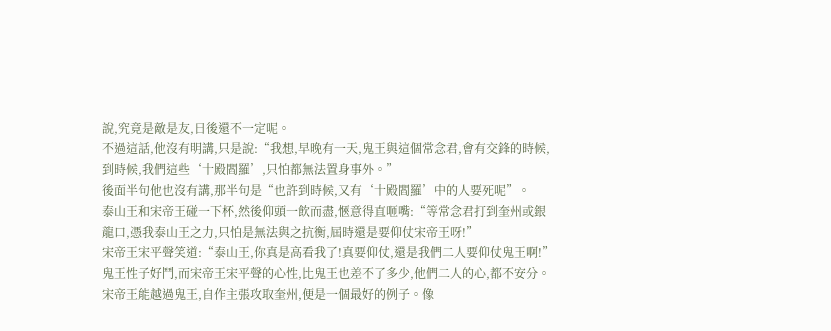說,究竟是敵是友,日後還不一定呢。
不過這話,他沒有明講,只是說:“我想,早晚有一天,鬼王與這個常念君,會有交鋒的時候,到時候,我們這些‘十殿閻羅’,只怕都無法置身事外。”
後面半句他也沒有講,那半句是“也許到時候,又有‘十殿閻羅’中的人要死呢”。
泰山王和宋帝王碰一下杯,然後仰頭一飲而盡,愜意得直咂嘴:“等常念君打到奎州或銀龍口,憑我泰山王之力,只怕是無法與之抗衡,屆時還是要仰仗宋帝王呀!”
宋帝王宋平聲笑道:“泰山王,你真是高看我了!真要仰仗,還是我們二人要仰仗鬼王啊!”
鬼王性子好鬥,而宋帝王宋平聲的心性,比鬼王也差不了多少,他們二人的心,都不安分。宋帝王能越過鬼王,自作主張攻取奎州,便是一個最好的例子。像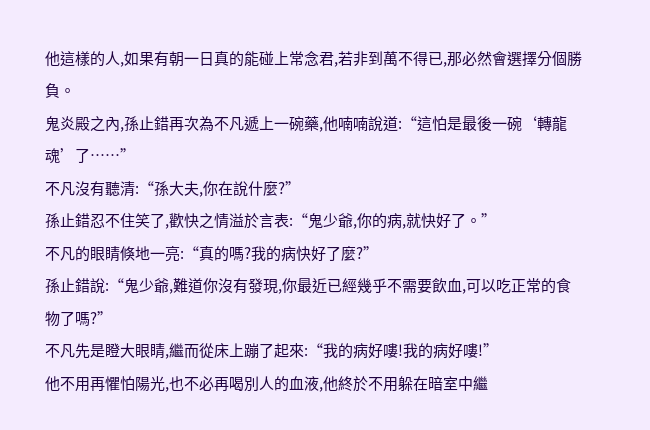他這樣的人,如果有朝一日真的能碰上常念君,若非到萬不得已,那必然會選擇分個勝負。
鬼炎殿之內,孫止錯再次為不凡遞上一碗藥,他喃喃說道:“這怕是最後一碗‘轉龍魂’了……”
不凡沒有聽清:“孫大夫,你在說什麼?”
孫止錯忍不住笑了,歡快之情溢於言表:“鬼少爺,你的病,就快好了。”
不凡的眼睛倏地一亮:“真的嗎?我的病快好了麼?”
孫止錯說:“鬼少爺,難道你沒有發現,你最近已經幾乎不需要飲血,可以吃正常的食物了嗎?”
不凡先是瞪大眼睛,繼而從床上蹦了起來:“我的病好嘍!我的病好嘍!”
他不用再懼怕陽光,也不必再喝別人的血液,他終於不用躲在暗室中繼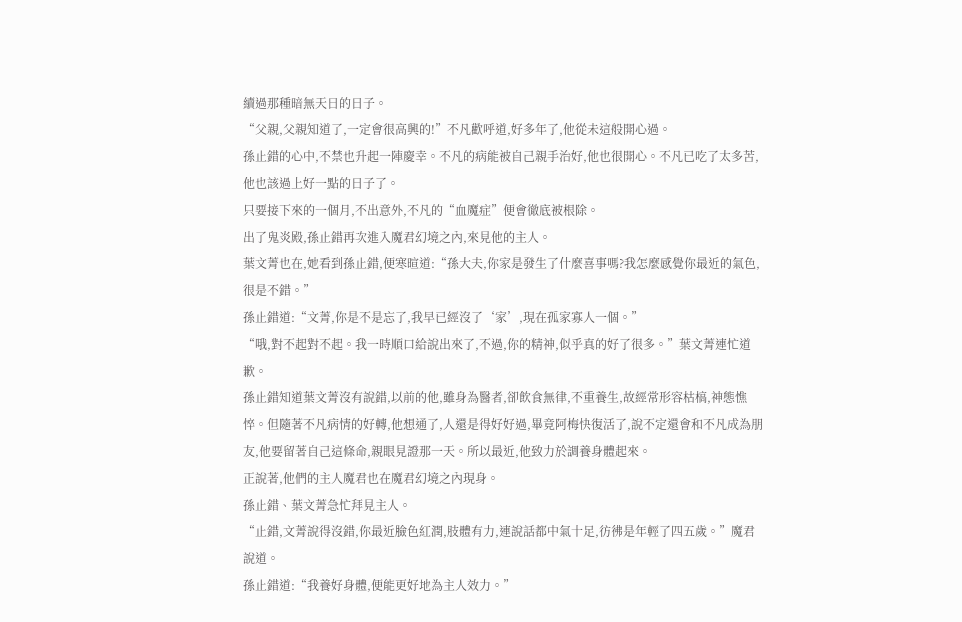續過那種暗無天日的日子。
“父親,父親知道了,一定會很高興的!”不凡歡呼道,好多年了,他從未這般開心過。
孫止錯的心中,不禁也升起一陣慶幸。不凡的病能被自己親手治好,他也很開心。不凡已吃了太多苦,他也該過上好一點的日子了。
只要接下來的一個月,不出意外,不凡的“血魔症”便會徹底被根除。
出了鬼炎殿,孫止錯再次進入魔君幻境之內,來見他的主人。
葉文菁也在,她看到孫止錯,便寒暄道:“孫大夫,你家是發生了什麼喜事嗎?我怎麼感覺你最近的氣色,很是不錯。”
孫止錯道:“文菁,你是不是忘了,我早已經沒了‘家’,現在孤家寡人一個。”
“哦,對不起對不起。我一時順口給說出來了,不過,你的精神,似乎真的好了很多。”葉文菁連忙道歉。
孫止錯知道葉文菁沒有說錯,以前的他,雖身為醫者,卻飲食無律,不重養生,故經常形容枯槁,神態憔悴。但隨著不凡病情的好轉,他想通了,人還是得好好過,畢竟阿梅快復活了,說不定還會和不凡成為朋友,他要留著自己這條命,親眼見證那一天。所以最近,他致力於調養身體起來。
正說著,他們的主人魔君也在魔君幻境之內現身。
孫止錯、葉文菁急忙拜見主人。
“止錯,文菁說得沒錯,你最近臉色紅潤,肢體有力,連說話都中氣十足,彷彿是年輕了四五歲。”魔君說道。
孫止錯道:“我養好身體,便能更好地為主人效力。”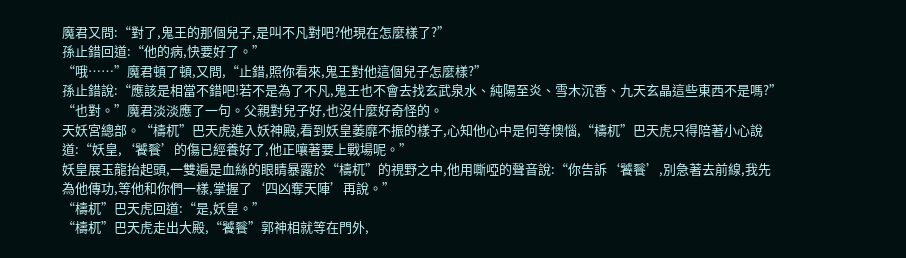魔君又問:“對了,鬼王的那個兒子,是叫不凡對吧?他現在怎麼樣了?”
孫止錯回道:“他的病,快要好了。”
“哦……”魔君頓了頓,又問,“止錯,照你看來,鬼王對他這個兒子怎麼樣?”
孫止錯說:“應該是相當不錯吧!若不是為了不凡,鬼王也不會去找玄武泉水、純陽至炎、雪木沉香、九天玄晶這些東西不是嗎?”
“也對。”魔君淡淡應了一句。父親對兒子好,也沒什麼好奇怪的。
天妖宮總部。“檮杌”巴天虎進入妖神殿,看到妖皇萎靡不振的樣子,心知他心中是何等懊惱,“檮杌”巴天虎只得陪著小心說道:“妖皇,‘饕餮’的傷已經養好了,他正嚷著要上戰場呢。”
妖皇展玉龍抬起頭,一雙遍是血絲的眼睛暴露於“檮杌”的視野之中,他用嘶啞的聲音說:“你告訴‘饕餮’,別急著去前線,我先為他傳功,等他和你們一樣,掌握了‘四凶奪天陣’再說。”
“檮杌”巴天虎回道:“是,妖皇。”
“檮杌”巴天虎走出大殿,“饕餮”郭神相就等在門外,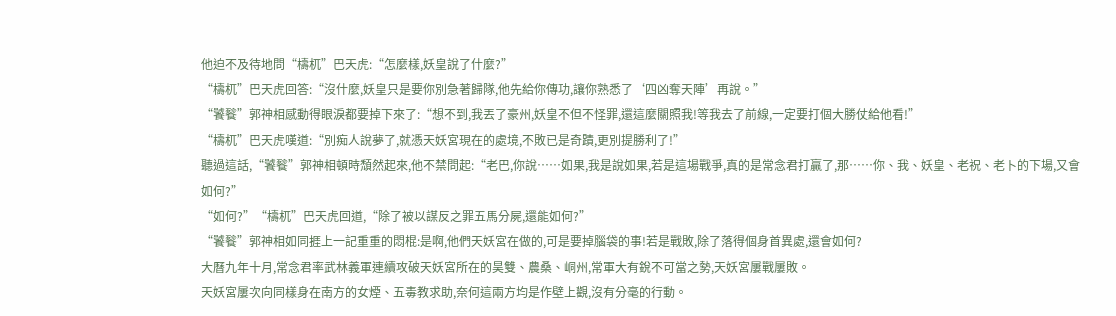他迫不及待地問“檮杌”巴天虎:“怎麼樣,妖皇說了什麼?”
“檮杌”巴天虎回答:“沒什麼,妖皇只是要你別急著歸隊,他先給你傳功,讓你熟悉了‘四凶奪天陣’再說。”
“饕餮”郭神相感動得眼淚都要掉下來了:“想不到,我丟了豪州,妖皇不但不怪罪,還這麼關照我!等我去了前線,一定要打個大勝仗給他看!”
“檮杌”巴天虎嘆道:“別痴人說夢了,就憑天妖宮現在的處境,不敗已是奇蹟,更別提勝利了!”
聽過這話,“饕餮”郭神相頓時頹然起來,他不禁問起:“老巴,你說……如果,我是說如果,若是這場戰爭,真的是常念君打贏了,那……你、我、妖皇、老祝、老卜的下場,又會如何?”
“如何?”“檮杌”巴天虎回道,“除了被以謀反之罪五馬分屍,還能如何?”
“饕餮”郭神相如同捱上一記重重的悶棍:是啊,他們天妖宮在做的,可是要掉腦袋的事!若是戰敗,除了落得個身首異處,還會如何?
大曆九年十月,常念君率武林義軍連續攻破天妖宮所在的昊雙、農桑、峒州,常軍大有銳不可當之勢,天妖宮屢戰屢敗。
天妖宮屢次向同樣身在南方的女煙、五毒教求助,奈何這兩方均是作壁上觀,沒有分毫的行動。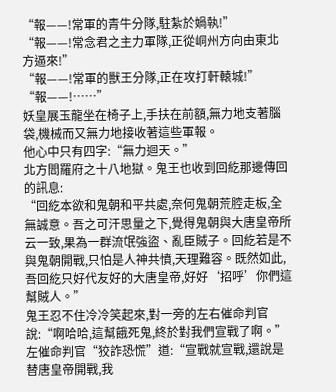“報——!常軍的青牛分隊,駐紮於媧執!”
“報——!常念君之主力軍隊,正從峒州方向由東北方逼來!”
“報——!常軍的獸王分隊,正在攻打軒轅城!”
“報——!……”
妖皇展玉龍坐在椅子上,手扶在前額,無力地支著腦袋,機械而又無力地接收著這些軍報。
他心中只有四字:“無力迴天。”
北方閻羅府之十八地獄。鬼王也收到回紇那邊傳回的訊息:
“回紇本欲和鬼朝和平共處,奈何鬼朝荒腔走板,全無誠意。吾之可汗思量之下,覺得鬼朝與大唐皇帝所云一致,果為一群流氓強盜、亂臣賊子。回紇若是不與鬼朝開戰,只怕是人神共憤,天理難容。既然如此,吾回紇只好代友好的大唐皇帝,好好‘招呼’你們這幫賊人。”
鬼王忍不住冷冷笑起來,對一旁的左右催命判官說:“啊哈哈,這幫餓死鬼,終於對我們宣戰了啊。”
左催命判官“狡詐恐慌”道:“宣戰就宣戰,還說是替唐皇帝開戰,我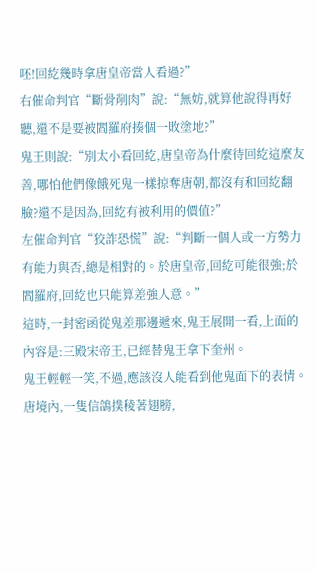呸!回紇幾時拿唐皇帝當人看過?”
右催命判官“斷骨削肉”說:“無妨,就算他說得再好聽,還不是要被閻羅府揍個一敗塗地?”
鬼王則說:“別太小看回紇,唐皇帝為什麼待回紇這麼友善,哪怕他們像餓死鬼一樣掠奪唐朝,都沒有和回紇翻臉?還不是因為,回紇有被利用的價值?”
左催命判官“狡詐恐慌”說:“判斷一個人或一方勢力有能力與否,總是相對的。於唐皇帝,回紇可能很強;於閻羅府,回紇也只能算差強人意。”
這時,一封密函從鬼差那邊遞來,鬼王展開一看,上面的內容是:三殿宋帝王,已經替鬼王拿下奎州。
鬼王輕輕一笑,不過,應該沒人能看到他鬼面下的表情。
唐境內,一隻信鴿撲稜著翅膀,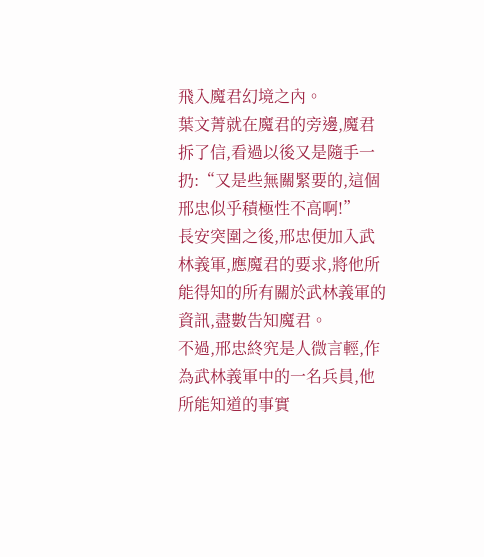飛入魔君幻境之內。
葉文菁就在魔君的旁邊,魔君拆了信,看過以後又是隨手一扔:“又是些無關緊要的,這個邢忠似乎積極性不高啊!”
長安突圍之後,邢忠便加入武林義軍,應魔君的要求,將他所能得知的所有關於武林義軍的資訊,盡數告知魔君。
不過,邢忠終究是人微言輕,作為武林義軍中的一名兵員,他所能知道的事實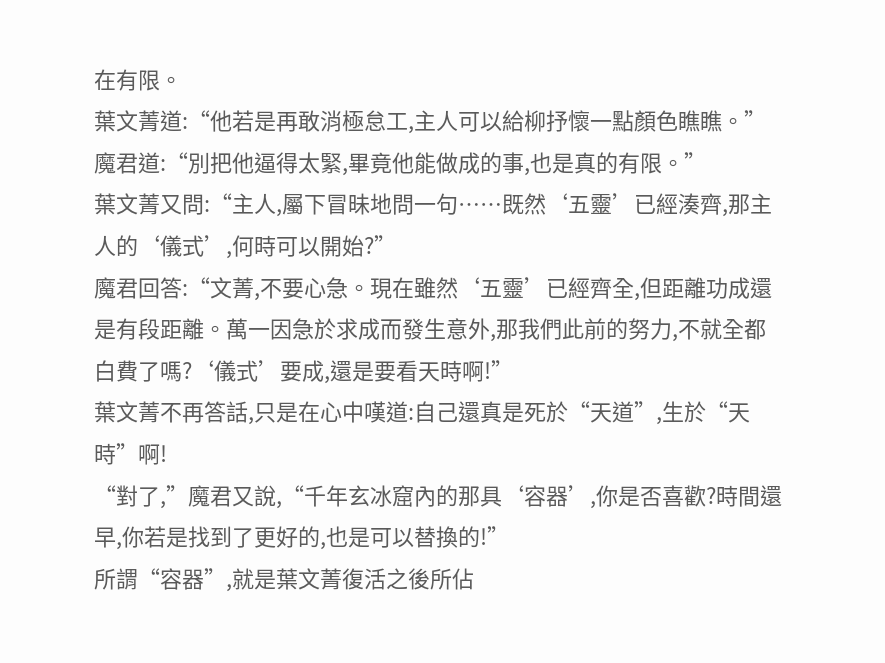在有限。
葉文菁道:“他若是再敢消極怠工,主人可以給柳抒懷一點顏色瞧瞧。”
魔君道:“別把他逼得太緊,畢竟他能做成的事,也是真的有限。”
葉文菁又問:“主人,屬下冒昧地問一句……既然‘五靈’已經湊齊,那主人的‘儀式’,何時可以開始?”
魔君回答:“文菁,不要心急。現在雖然‘五靈’已經齊全,但距離功成還是有段距離。萬一因急於求成而發生意外,那我們此前的努力,不就全都白費了嗎?‘儀式’要成,還是要看天時啊!”
葉文菁不再答話,只是在心中嘆道:自己還真是死於“天道”,生於“天時”啊!
“對了,”魔君又說,“千年玄冰窟內的那具‘容器’,你是否喜歡?時間還早,你若是找到了更好的,也是可以替換的!”
所謂“容器”,就是葉文菁復活之後所佔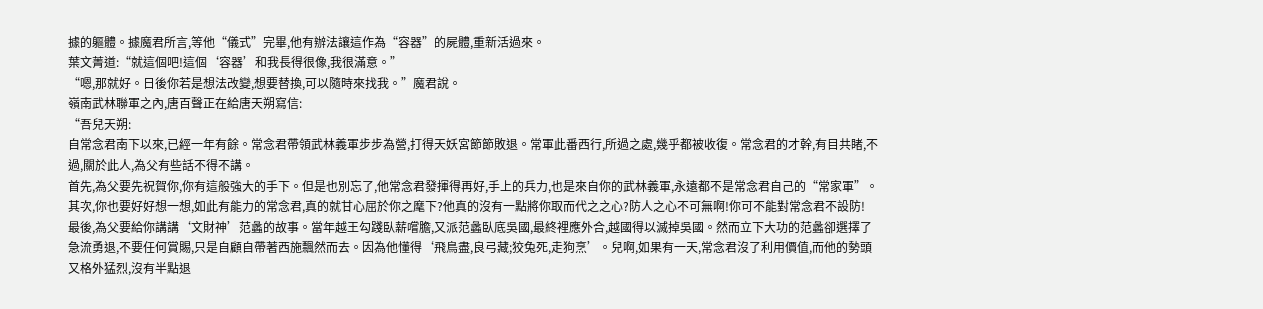據的軀體。據魔君所言,等他“儀式”完畢,他有辦法讓這作為“容器”的屍體,重新活過來。
葉文菁道:“就這個吧!這個‘容器’和我長得很像,我很滿意。”
“嗯,那就好。日後你若是想法改變,想要替換,可以隨時來找我。”魔君說。
嶺南武林聯軍之內,唐百聲正在給唐天朔寫信:
“吾兒天朔:
自常念君南下以來,已經一年有餘。常念君帶領武林義軍步步為營,打得天妖宮節節敗退。常軍此番西行,所過之處,幾乎都被收復。常念君的才幹,有目共睹,不過,關於此人,為父有些話不得不講。
首先,為父要先祝賀你,你有這般強大的手下。但是也別忘了,他常念君發揮得再好,手上的兵力,也是來自你的武林義軍,永遠都不是常念君自己的“常家軍”。
其次,你也要好好想一想,如此有能力的常念君,真的就甘心屈於你之麾下?他真的沒有一點將你取而代之之心?防人之心不可無啊!你可不能對常念君不設防!
最後,為父要給你講講‘文財神’范蠡的故事。當年越王勾踐臥薪嚐膽,又派范蠡臥底吳國,最終裡應外合,越國得以滅掉吳國。然而立下大功的范蠡卻選擇了急流勇退,不要任何賞賜,只是自顧自帶著西施飄然而去。因為他懂得‘飛鳥盡,良弓藏;狡兔死,走狗烹’。兒啊,如果有一天,常念君沒了利用價值,而他的勢頭又格外猛烈,沒有半點退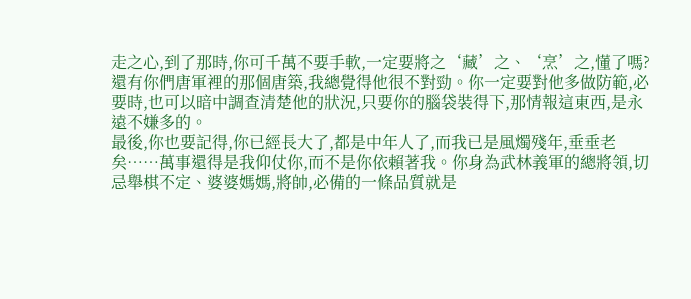走之心,到了那時,你可千萬不要手軟,一定要將之‘藏’之、‘烹’之,懂了嗎?
還有你們唐軍裡的那個唐築,我總覺得他很不對勁。你一定要對他多做防範,必要時,也可以暗中調查清楚他的狀況,只要你的腦袋裝得下,那情報這東西,是永遠不嫌多的。
最後,你也要記得,你已經長大了,都是中年人了,而我已是風燭殘年,垂垂老矣……萬事還得是我仰仗你,而不是你依賴著我。你身為武林義軍的總將領,切忌舉棋不定、婆婆媽媽,將帥,必備的一條品質就是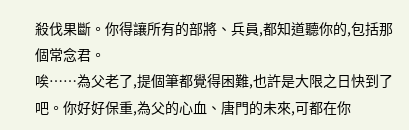殺伐果斷。你得讓所有的部將、兵員,都知道聽你的,包括那個常念君。
唉……為父老了,提個筆都覺得困難,也許是大限之日快到了吧。你好好保重,為父的心血、唐門的未來,可都在你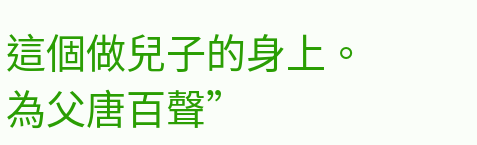這個做兒子的身上。
為父唐百聲”